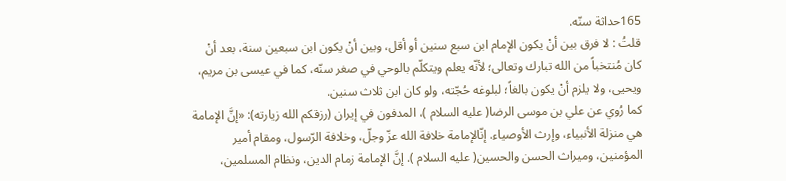165حداثة سنّه.
قلتُ : لا فرق بين أنْ يكون الإمام ابن سبع سنين أو أقل، وبين أنْ يكون ابن سبعين سنة، بعد أنْ كان مُنتخباً من الله تبارك وتعالى؛ لأنّه يعلم ويتكلّم بالوحي في صغر سنّه، كما في عيسى بن مريم، ويحيى، ولا يلزم أنْ يكون بالغاً؛ لبلوغه حُجّته، ولو كان ابن ثلاث سنين.
كما رُوي عن علي بن موسى الرضا( عليه السلام )، المدفون في إيران (رزقكم الله زيارته): «إنَّ الإمامة هي منزلة الأنبياء، وإرث الأوصياء. إنّالإمامة خلافة الله عزّ وجلّ، وخلافة الرّسول، ومقام أمير المؤمنين، وميراث الحسن والحسين( عليه السلام ). إنَّ الإمامة زمام الدين، ونظام المسلمين،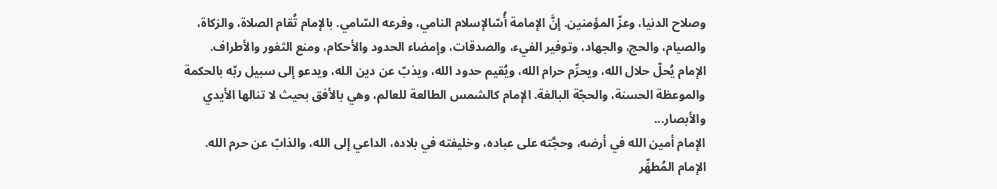وصلاح الدنيا، وعزّ المؤمنين. إنَّ الإمامة أُسّالإسلام النامي، وفرعه السّامي. بالإمام تُقام الصلاة، والزكاة، والصيام، والحج، والجهاد، وتوفير الفيء، والصدقات، وإمضاء الحدود والأحكام، ومنع الثغور والأطراف.
الإمام يُحلّ حلال الله، ويحرِّم حرام الله، ويُقيم حدود الله، ويذبّ عن دين الله، ويدعو إلى سبيل ربّه بالحكمة والموعظة الحسنة، والحجّة البالغة. الإمام كالشمس الطالعة للعالم، وهي بالأفق بحيث لا تنالها الأيدي والأبصار...
الإمام أمين الله في أرضه، وحجَّته على عباده، وخليفته في بلاده، الداعي إلى الله، والذابّ عن حرم الله. الإمام المُطهِّر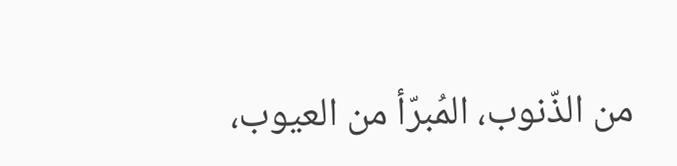من الذّنوب، المُبرّأ من العيوب،